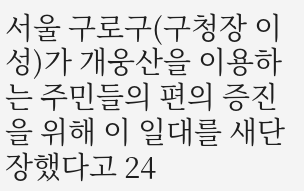서울 구로구(구청장 이성)가 개웅산을 이용하는 주민들의 편의 증진을 위해 이 일대를 새단장했다고 24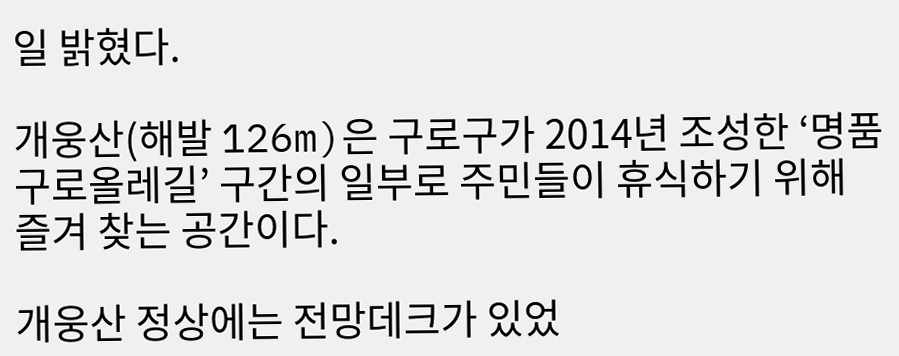일 밝혔다.

개웅산(해발 126m)은 구로구가 2014년 조성한 ‘명품구로올레길’ 구간의 일부로 주민들이 휴식하기 위해 즐겨 찾는 공간이다.

개웅산 정상에는 전망데크가 있었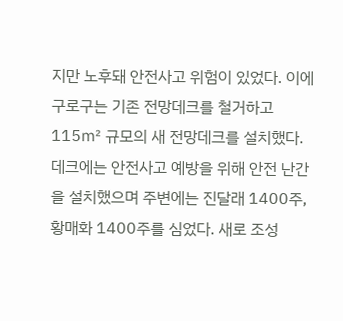지만 노후돼 안전사고 위험이 있었다. 이에 구로구는 기존 전망데크를 철거하고 115㎡ 규모의 새 전망데크를 설치했다. 데크에는 안전사고 예방을 위해 안전 난간을 설치했으며 주변에는 진달래 1400주, 황매화 1400주를 심었다. 새로 조성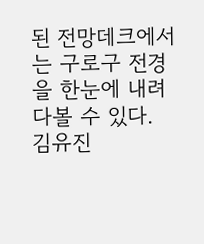된 전망데크에서는 구로구 전경을 한눈에 내려다볼 수 있다. 김유진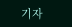기자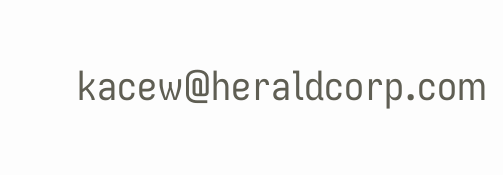kacew@heraldcorp.com